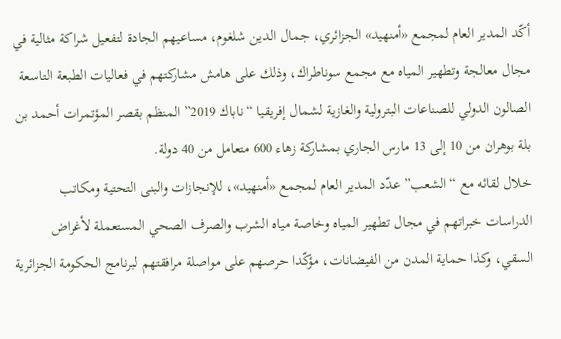أكّد المدير العام لمجمع «أمنهيد» الجزائري، جمال الدين شلغوم، مساعيهم الجادة لتفعيل شراكة مثالية في مجال معالجة وتطهير المياه مع مجمع سوناطراك، وذلك على هامش مشاركتهم في فعاليات الطبعة التاسعة الصالون الدولي للصناعات البترولية والغازية لشمال إفريقيا “ناباك 2019” المنظم بقصر المؤتمرات أحمد بن بلة بوهران من 10 إلى 13 مارس الجاري بمشاركة زهاء 600 متعامل من 40 دولة.
خلال لقائه مع “الشعب” عدّد المدير العام لمجمع «أمنهيد»، للإنجازات والبنى التحتية ومكاتب الدراسات خبراتهم في مجال تطهير المياه وخاصة مياه الشرب والصرف الصحي المستعملة لأغراض السقي، وكذا حماية المدن من الفيضانات، مؤكّدا حرصهم على مواصلة مرافقتهم لبرنامج الحكومة الجزائرية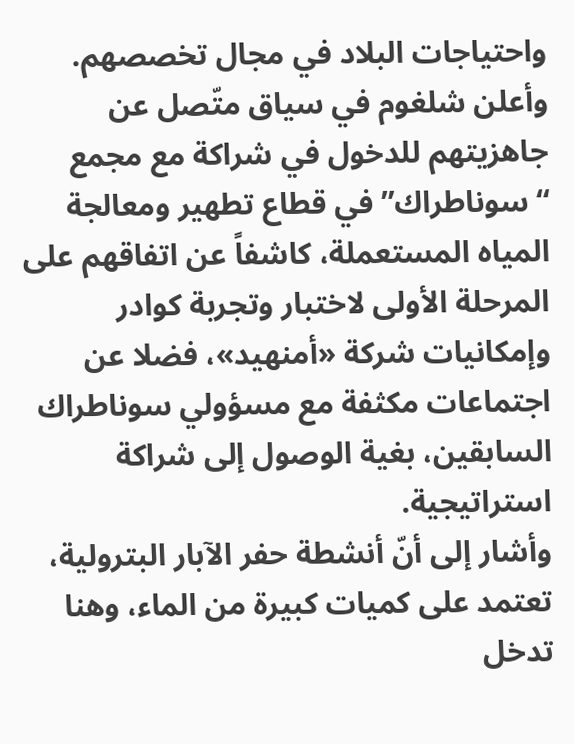واحتياجات البلاد في مجال تخصصهم.
وأعلن شلغوم في سياق متّصل عن جاهزيتهم للدخول في شراكة مع مجمع “سوناطراك” في قطاع تطهير ومعالجة المياه المستعملة، كاشفاً عن اتفاقهم على المرحلة الأولى لاختبار وتجربة كوادر وإمكانيات شركة «أمنهيد»، فضلا عن اجتماعات مكثفة مع مسؤولي سوناطراك السابقين، بغية الوصول إلى شراكة استراتيجية.
وأشار إلى أنّ أنشطة حفر الآبار البترولية، تعتمد على كميات كبيرة من الماء، وهنا تدخل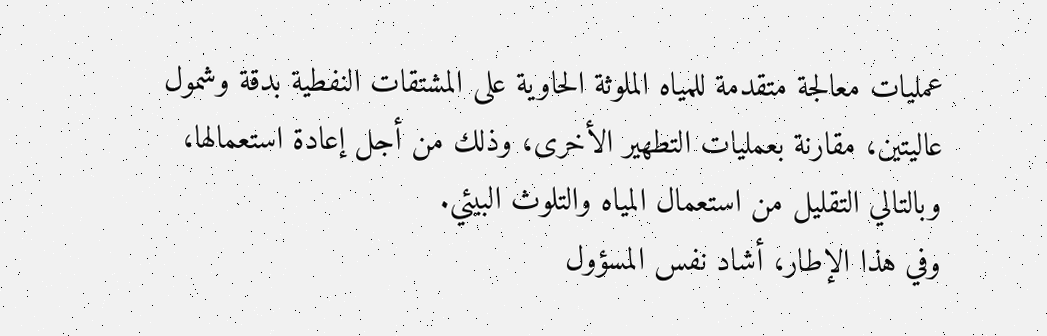عمليات معالجة متقدمة للمياه الملوثة الحاوية على المشتقات النفطية بدقة وشمول عاليتين، مقارنة بعمليات التطهير الأخرى، وذلك من أجل إعادة استعمالها، وبالتالي التقليل من استعمال المياه والتلوث البيئي.
وفي هذا الإطار، أشاد نفس المسؤول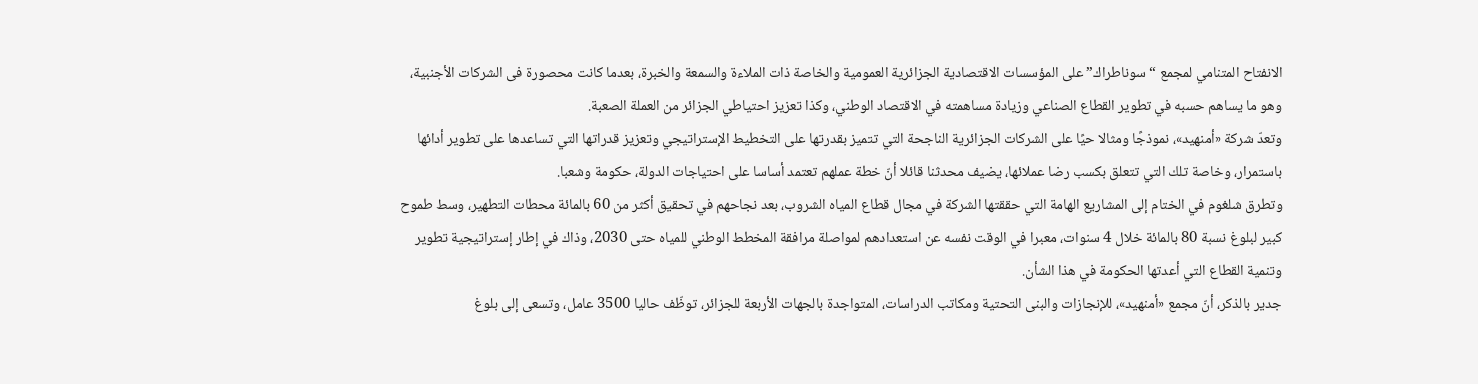الانفتاح المتنامي لمجمع “سوناطراك” على المؤسسات الاقتصادية الجزائرية العمومية والخاصة ذات الملاءة والسمعة والخبرة، بعدما كانت محصورة فى الشركات الأجنبية، وهو ما يساهم حسبه في تطوير القطاع الصناعي وزيادة مساهمته في الاقتصاد الوطني، وكذا تعزيز احتياطي الجزائر من العملة الصعبة.
وتعدّ شركة «أمنهيد»، نموذجًا ومثالا حيًا على الشركات الجزائرية الناجحة التي تتميز بقدرتها على التخطيط الإستراتيجي وتعزيز قدراتها التي تساعدها على تطوير أدائها باستمرار، وخاصة تلك التي تتعلق بكسب رضا عملائها، يضيف محدثنا قائلا أنّ خطة عملهم تعتمد أساسا على احتياجات الدولة، حكومة وشعبا.
وتطرق شلغوم في الختام إلى المشاريع الهامة التي حققتها الشركة في مجال قطاع المياه الشروب، بعد نجاحهم في تحقيق أكثر من 60 بالمائة محطات التطهير، وسط طموح كبير لبلوغ نسبة 80 بالمائة خلال 4 سنوات، معبرا في الوقت نفسه عن استعدادهم لمواصلة مرافقة المخطط الوطني للمياه حتى 2030، وذاك في إطار إستراتيجية تطوير وتنمية القطاع التي أعدتها الحكومة في هذا الشأن.
جدير بالذكر، أنّ مجمع «أمنهيد»، للإنجازات والبنى التحتية ومكاتب الدراسات، المتواجدة بالجهات الأربعة للجزائر، توظّف حاليا 3500 عامل، وتسعى إلى بلوغ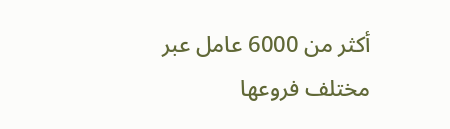أكثر من 6000 عامل عبر مختلف فروعها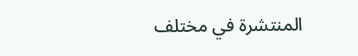المنتشرة في مختلف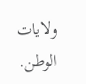ولايات الوطن.